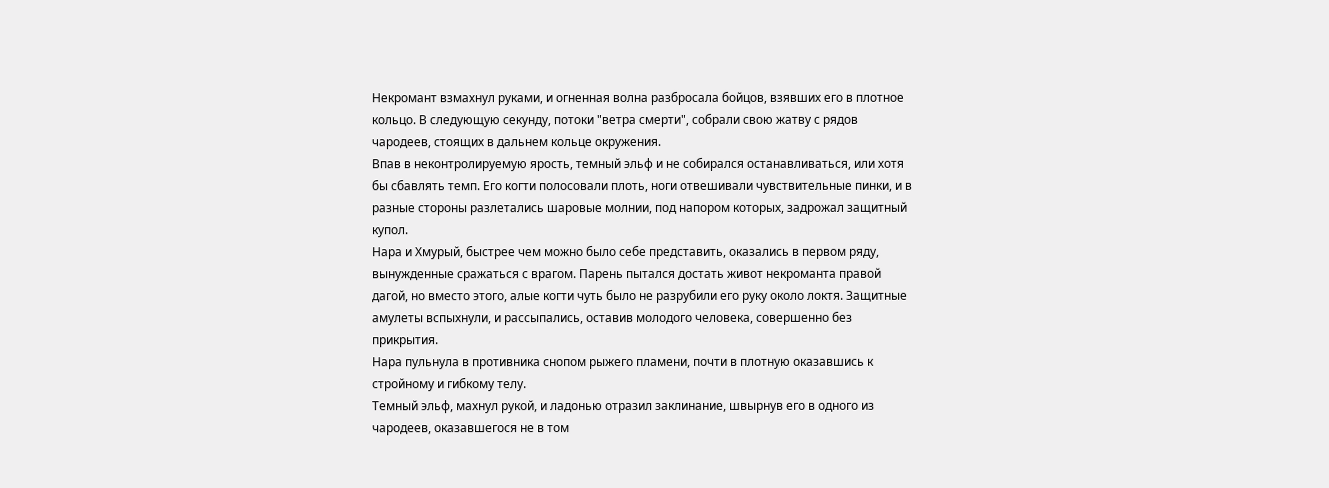Некромант взмахнул руками, и огненная волна разбросала бойцов, взявших его в плотное кольцо. В следующую секунду, потоки "ветра смерти", собрали свою жатву с рядов чародеев, стоящих в дальнем кольце окружения.
Впав в неконтролируемую ярость, темный эльф и не собирался останавливаться, или хотя бы сбавлять темп. Его когти полосовали плоть, ноги отвешивали чувствительные пинки, и в разные стороны разлетались шаровые молнии, под напором которых, задрожал защитный купол.
Нара и Хмурый, быстрее чем можно было себе представить, оказались в первом ряду, вынужденные сражаться с врагом. Парень пытался достать живот некроманта правой дагой, но вместо этого, алые когти чуть было не разрубили его руку около локтя. Защитные амулеты вспыхнули, и рассыпались, оставив молодого человека, совершенно без прикрытия.
Нара пульнула в противника снопом рыжего пламени, почти в плотную оказавшись к стройному и гибкому телу.
Темный эльф, махнул рукой, и ладонью отразил заклинание, швырнув его в одного из чародеев, оказавшегося не в том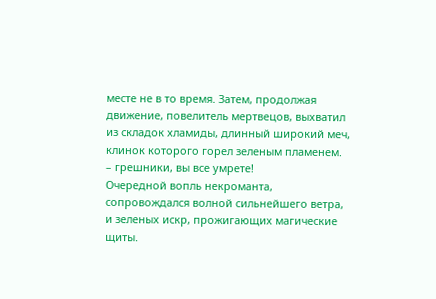месте не в то время. Затем, продолжая движение, повелитель мертвецов, выхватил из складок хламиды, длинный широкий меч, клинок которого горел зеленым пламенем.
– грешники, вы все умрете!
Очередной вопль некроманта, сопровождался волной сильнейшего ветра, и зеленых искр, прожигающих магические щиты.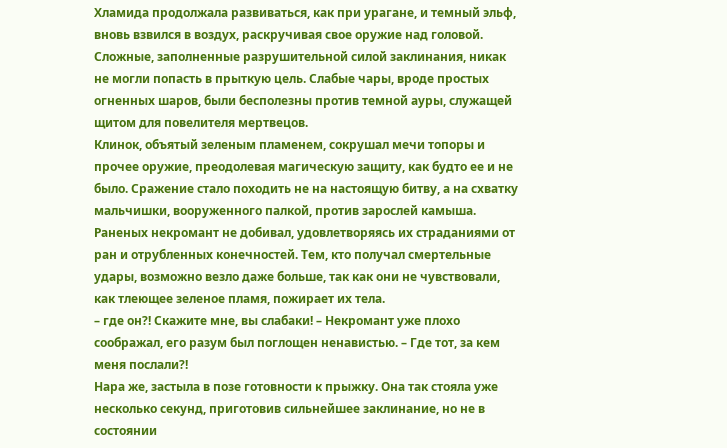Хламида продолжала развиваться, как при урагане, и темный эльф, вновь взвился в воздух, раскручивая свое оружие над головой.
Сложные, заполненные разрушительной силой заклинания, никак не могли попасть в прыткую цель. Слабые чары, вроде простых огненных шаров, были бесполезны против темной ауры, служащей щитом для повелителя мертвецов.
Клинок, объятый зеленым пламенем, сокрушал мечи топоры и прочее оружие, преодолевая магическую защиту, как будто ее и не было. Сражение стало походить не на настоящую битву, а на схватку мальчишки, вооруженного палкой, против зарослей камыша.
Раненых некромант не добивал, удовлетворяясь их страданиями от ран и отрубленных конечностей. Тем, кто получал смертельные удары, возможно везло даже больше, так как они не чувствовали, как тлеющее зеленое пламя, пожирает их тела.
– где он?! Скажите мне, вы слабаки! – Некромант уже плохо соображал, его разум был поглощен ненавистью. – Где тот, за кем меня послали?!
Нара же, застыла в позе готовности к прыжку. Она так стояла уже несколько секунд, приготовив сильнейшее заклинание, но не в состоянии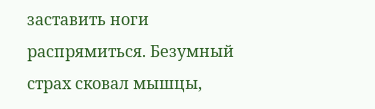заставить ноги распрямиться. Безумный страх сковал мышцы,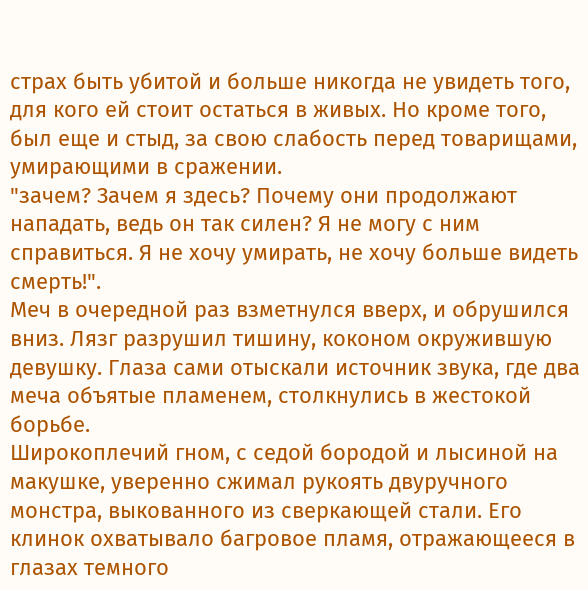страх быть убитой и больше никогда не увидеть того, для кого ей стоит остаться в живых. Но кроме того, был еще и стыд, за свою слабость перед товарищами, умирающими в сражении.
"зачем? Зачем я здесь? Почему они продолжают нападать, ведь он так силен? Я не могу с ним справиться. Я не хочу умирать, не хочу больше видеть смерть!".
Меч в очередной раз взметнулся вверх, и обрушился вниз. Лязг разрушил тишину, коконом окружившую девушку. Глаза сами отыскали источник звука, где два меча объятые пламенем, столкнулись в жестокой борьбе.
Широкоплечий гном, с седой бородой и лысиной на макушке, уверенно сжимал рукоять двуручного монстра, выкованного из сверкающей стали. Его клинок охватывало багровое пламя, отражающееся в глазах темного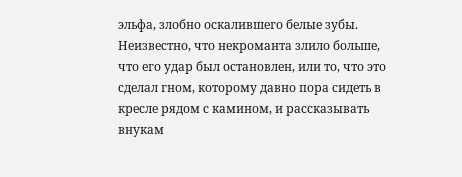эльфа, злобно оскалившего белые зубы. Неизвестно, что некроманта злило больше, что его удар был остановлен, или то, что это сделал гном, которому давно пора сидеть в кресле рядом с камином, и рассказывать внукам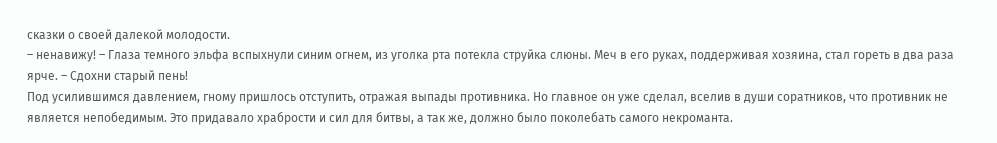сказки о своей далекой молодости.
– ненавижу! – Глаза темного эльфа вспыхнули синим огнем, из уголка рта потекла струйка слюны. Меч в его руках, поддерживая хозяина, стал гореть в два раза ярче. – Сдохни старый пень!
Под усилившимся давлением, гному пришлось отступить, отражая выпады противника. Но главное он уже сделал, вселив в души соратников, что противник не является непобедимым. Это придавало храбрости и сил для битвы, а так же, должно было поколебать самого некроманта.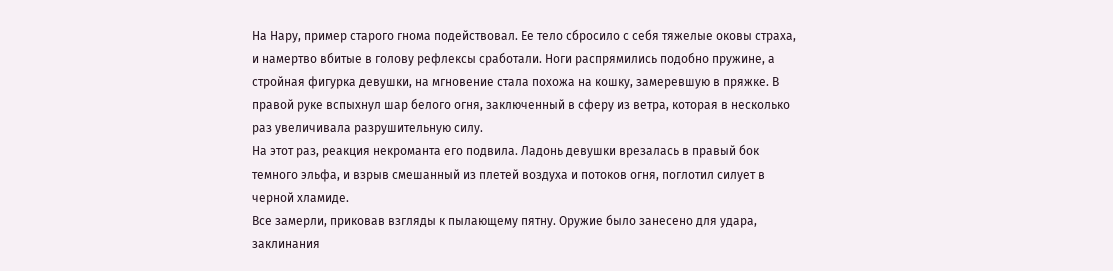На Нару, пример старого гнома подействовал. Ее тело сбросило с себя тяжелые оковы страха, и намертво вбитые в голову рефлексы сработали. Ноги распрямились подобно пружине, а стройная фигурка девушки, на мгновение стала похожа на кошку, замеревшую в пряжке. В правой руке вспыхнул шар белого огня, заключенный в сферу из ветра, которая в несколько раз увеличивала разрушительную силу.
На этот раз, реакция некроманта его подвила. Ладонь девушки врезалась в правый бок темного эльфа, и взрыв смешанный из плетей воздуха и потоков огня, поглотил силует в черной хламиде.
Все замерли, приковав взгляды к пылающему пятну. Оружие было занесено для удара, заклинания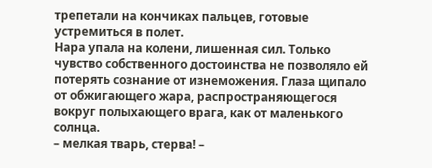трепетали на кончиках пальцев, готовые устремиться в полет.
Нара упала на колени, лишенная сил. Только чувство собственного достоинства не позволяло ей потерять сознание от изнеможения. Глаза щипало от обжигающего жара, распространяющегося вокруг полыхающего врага, как от маленького солнца.
– мелкая тварь, стерва! –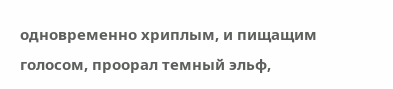одновременно хриплым, и пищащим голосом, проорал темный эльф,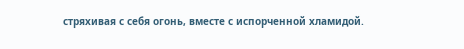стряхивая с себя огонь, вместе с испорченной хламидой.